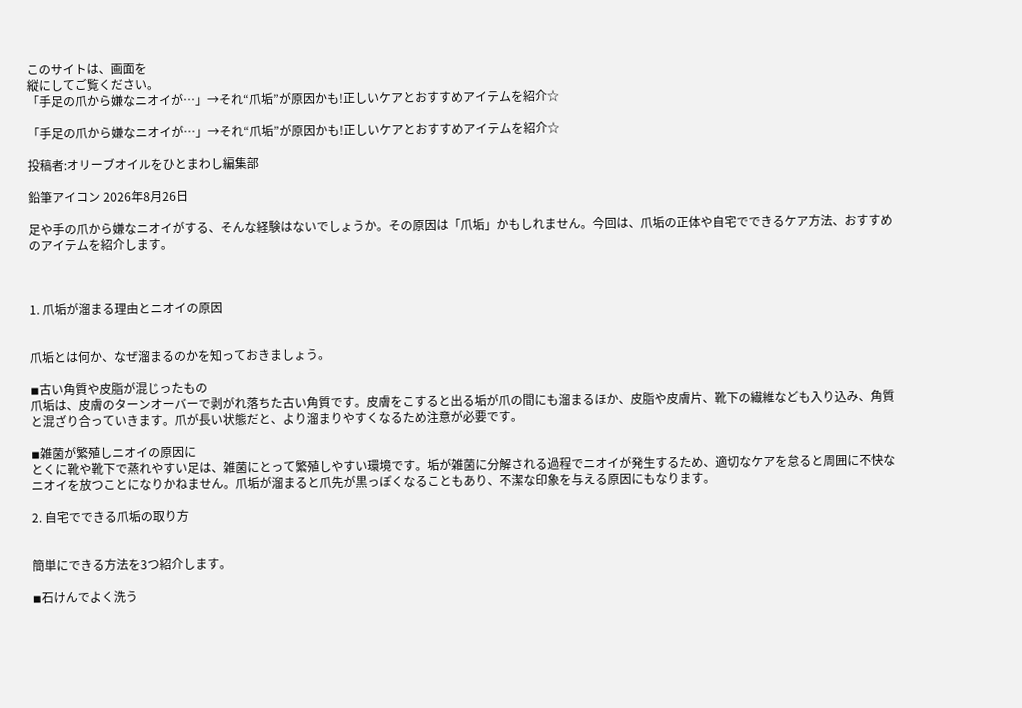このサイトは、画面を
縦にしてご覧ください。
「手足の爪から嫌なニオイが…」→それ“爪垢”が原因かも!正しいケアとおすすめアイテムを紹介☆

「手足の爪から嫌なニオイが…」→それ“爪垢”が原因かも!正しいケアとおすすめアイテムを紹介☆

投稿者:オリーブオイルをひとまわし編集部

鉛筆アイコン 2026年8月26日

足や手の爪から嫌なニオイがする、そんな経験はないでしょうか。その原因は「爪垢」かもしれません。今回は、爪垢の正体や自宅でできるケア方法、おすすめのアイテムを紹介します。



1. 爪垢が溜まる理由とニオイの原因


爪垢とは何か、なぜ溜まるのかを知っておきましょう。

◾古い角質や皮脂が混じったもの
爪垢は、皮膚のターンオーバーで剥がれ落ちた古い角質です。皮膚をこすると出る垢が爪の間にも溜まるほか、皮脂や皮膚片、靴下の繊維なども入り込み、角質と混ざり合っていきます。爪が長い状態だと、より溜まりやすくなるため注意が必要です。

◾雑菌が繁殖しニオイの原因に
とくに靴や靴下で蒸れやすい足は、雑菌にとって繁殖しやすい環境です。垢が雑菌に分解される過程でニオイが発生するため、適切なケアを怠ると周囲に不快なニオイを放つことになりかねません。爪垢が溜まると爪先が黒っぽくなることもあり、不潔な印象を与える原因にもなります。

2. 自宅でできる爪垢の取り方


簡単にできる方法を3つ紹介します。

◾石けんでよく洗う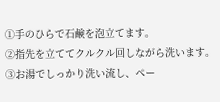①手のひらで石鹸を泡立てます。
②指先を立ててクルクル回しながら洗います。
③お湯でしっかり洗い流し、ペー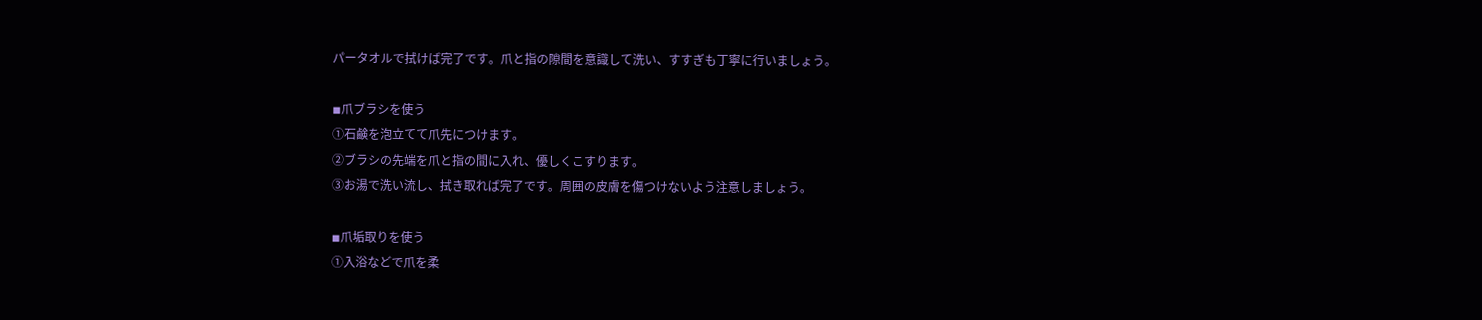パータオルで拭けば完了です。爪と指の隙間を意識して洗い、すすぎも丁寧に行いましょう。

◾爪ブラシを使う
①石鹸を泡立てて爪先につけます。
②ブラシの先端を爪と指の間に入れ、優しくこすります。
③お湯で洗い流し、拭き取れば完了です。周囲の皮膚を傷つけないよう注意しましょう。

◾爪垢取りを使う
①入浴などで爪を柔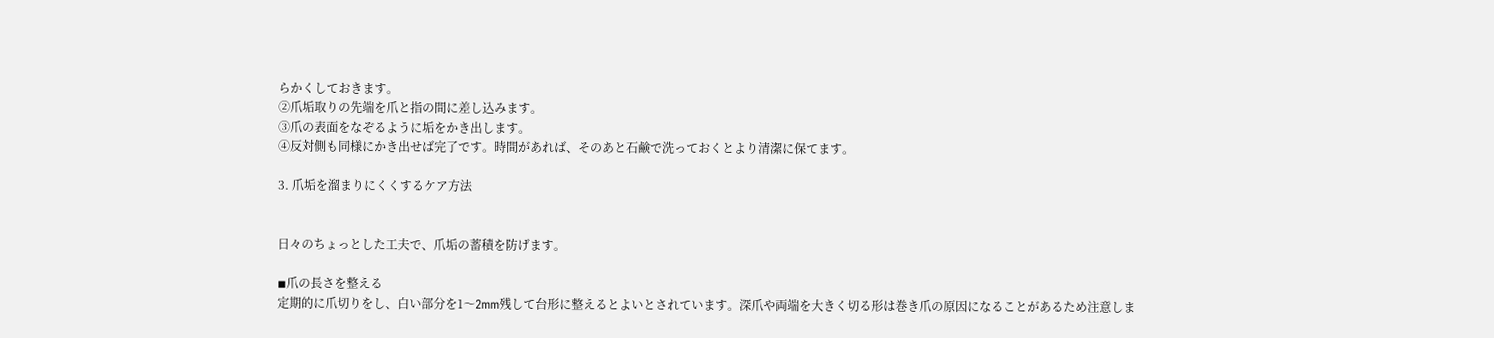らかくしておきます。
②爪垢取りの先端を爪と指の間に差し込みます。
③爪の表面をなぞるように垢をかき出します。
④反対側も同様にかき出せば完了です。時間があれば、そのあと石鹸で洗っておくとより清潔に保てます。

3. 爪垢を溜まりにくくするケア方法


日々のちょっとした工夫で、爪垢の蓄積を防げます。

◾爪の長さを整える
定期的に爪切りをし、白い部分を1〜2mm残して台形に整えるとよいとされています。深爪や両端を大きく切る形は巻き爪の原因になることがあるため注意しま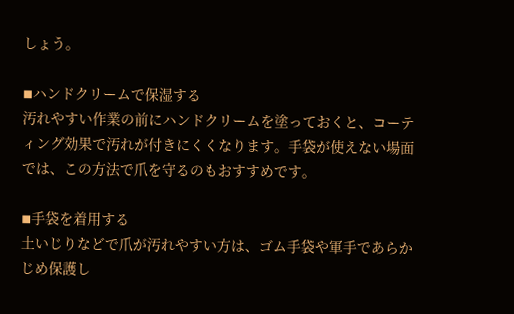しょう。

◾ハンドクリームで保湿する
汚れやすい作業の前にハンドクリームを塗っておくと、コーティング効果で汚れが付きにくくなります。手袋が使えない場面では、この方法で爪を守るのもおすすめです。

◾手袋を着用する
土いじりなどで爪が汚れやすい方は、ゴム手袋や軍手であらかじめ保護し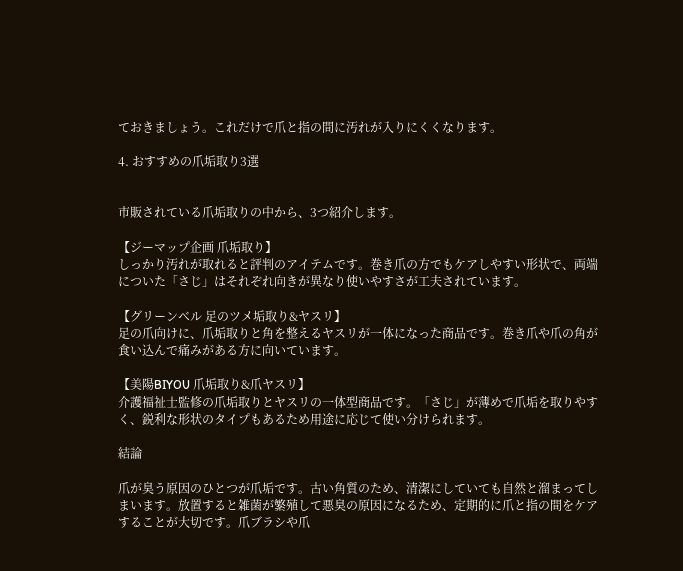ておきましょう。これだけで爪と指の間に汚れが入りにくくなります。

4. おすすめの爪垢取り3選


市販されている爪垢取りの中から、3つ紹介します。

【ジーマップ企画 爪垢取り】
しっかり汚れが取れると評判のアイテムです。巻き爪の方でもケアしやすい形状で、両端についた「さじ」はそれぞれ向きが異なり使いやすさが工夫されています。

【グリーンベル 足のツメ垢取り&ヤスリ】
足の爪向けに、爪垢取りと角を整えるヤスリが一体になった商品です。巻き爪や爪の角が食い込んで痛みがある方に向いています。

【美陽BIYOU 爪垢取り&爪ヤスリ】
介護福祉士監修の爪垢取りとヤスリの一体型商品です。「さじ」が薄めで爪垢を取りやすく、鋭利な形状のタイプもあるため用途に応じて使い分けられます。

結論

爪が臭う原因のひとつが爪垢です。古い角質のため、清潔にしていても自然と溜まってしまいます。放置すると雑菌が繁殖して悪臭の原因になるため、定期的に爪と指の間をケアすることが大切です。爪ブラシや爪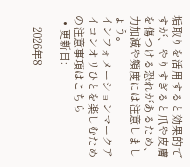垢取りを活用すると効果的ですが、やりすぎると爪や皮膚を傷つける恐れがあるため、力加減や頻度には注意しましょう。
インフォメーションマークアイコンオリひとを楽しむための注意事項はこちら
  • 更新日:

    2026年8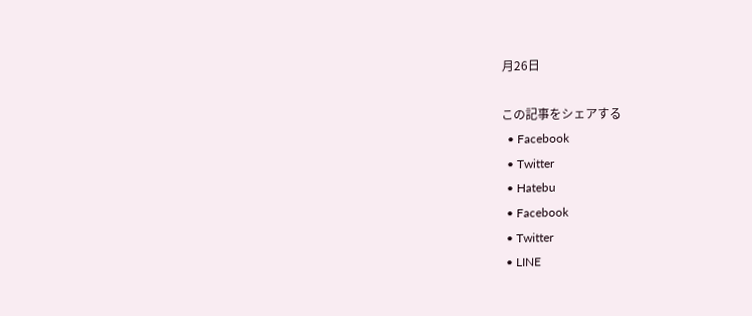月26日

この記事をシェアする
  • Facebook
  • Twitter
  • Hatebu
  • Facebook
  • Twitter
  • LINE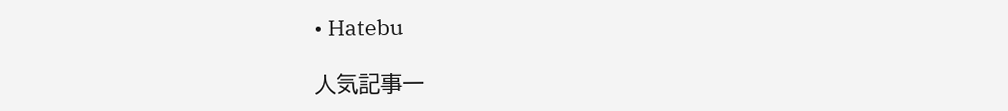• Hatebu

人気記事一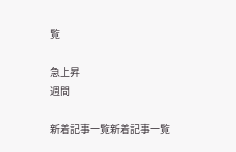覧

急上昇
週間

新着記事一覧新着記事一覧